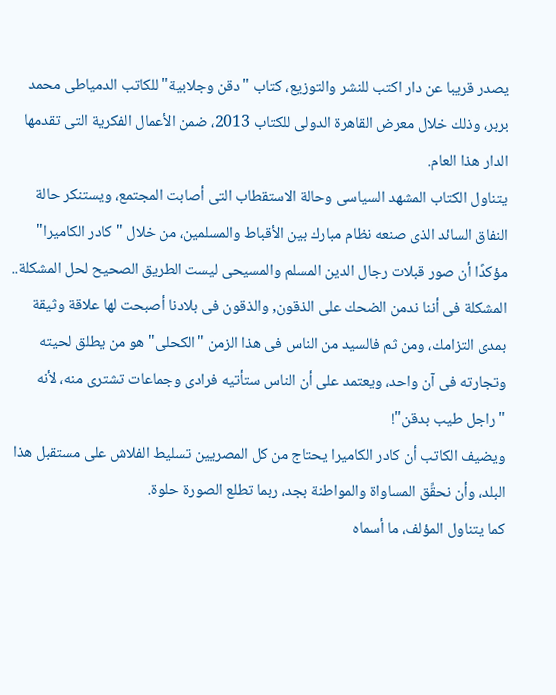يصدر قريبا عن دار اكتب للنشر والتوزيع، كتاب "دقن وجلابية" للكاتب الدمياطى محمد بربر، وذلك خلال معرض القاهرة الدولى للكتاب 2013، ضمن الأعمال الفكرية التى تقدمها الدار هذا العام.
يتناول الكتاب المشهد السياسى وحالة الاستقطاب التى أصابت المجتمع، ويستنكر حالة النفاق السائد الذى صنعه نظام مبارك بين الأقباط والمسلمين، من خلال "كادر الكاميرا" مؤكدًا أن صور قبلات رجال الدين المسلم والمسيحى ليست الطريق الصحيح لحل المشكلة.. المشكلة فى أننا ندمن الضحك على الذقون, والذقون فى بلادنا أصبحت لها علاقة وثيقة بمدى التزامك، ومن ثم فالسيد من الناس فى هذا الزمن "الكحلى" هو من يطلق لحيته وتجارته فى آن واحد، ويعتمد على أن الناس ستأتيه فرادى وجماعات تشترى منه، لأنه "راجل طيب بدقن"!
ويضيف الكاتب أن كادر الكاميرا يحتاج من كل المصريين تسليط الفلاش على مستقبل هذا البلد، وأن نحقِّق المساواة والمواطنة بجد، ربما تطلع الصورة حلوة.
كما يتناول المؤلف، ما أسماه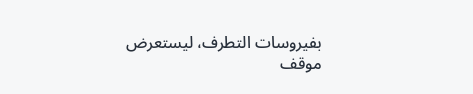بفيروسات التطرف، ليستعرض موقف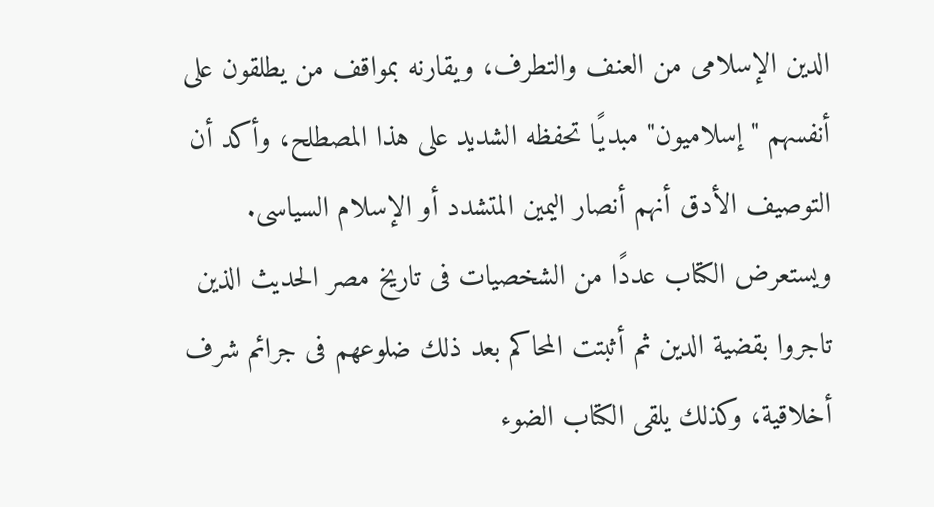الدين الإسلامى من العنف والتطرف، ويقارنه بمواقف من يطلقون على أنفسهم "إسلاميون" مبديًا تحفظه الشديد على هذا المصطلح، وأكد أن التوصيف الأدق أنهم أنصار اليمين المتشدد أو الإسلام السياسى.
ويستعرض الكتاب عددًا من الشخصيات فى تاريخ مصر الحديث الذين تاجروا بقضية الدين ثم أثبتت المحاكم بعد ذلك ضلوعهم فى جرائم شرف أخلاقية، وكذلك يلقى الكتاب الضوء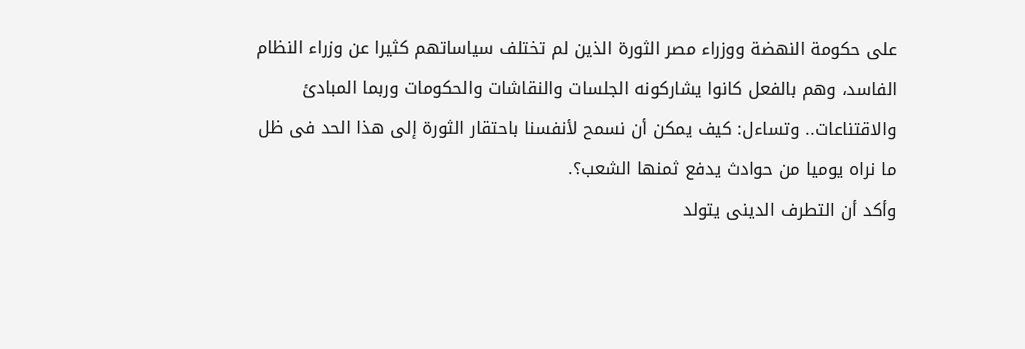على حكومة النهضة ووزراء مصر الثورة الذين لم تختلف سياساتهم كثيرا عن وزراء النظام الفاسد، وهم بالفعل كانوا يشاركونه الجلسات والنقاشات والحكومات وربما المبادئ والاقتناعات.. وتساءل: كيف يمكن أن نسمح لأنفسنا باحتقار الثورة إلى هذا الحد فى ظل ما نراه يوميا من حوادث يدفع ثمنها الشعب؟.
وأكد أن التطرف الدينى يتولد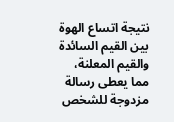نتيجة اتساع الهوة بين القيم السائدة والقيم المعلنة، مما يعطى رسالة مزدوجة للشخص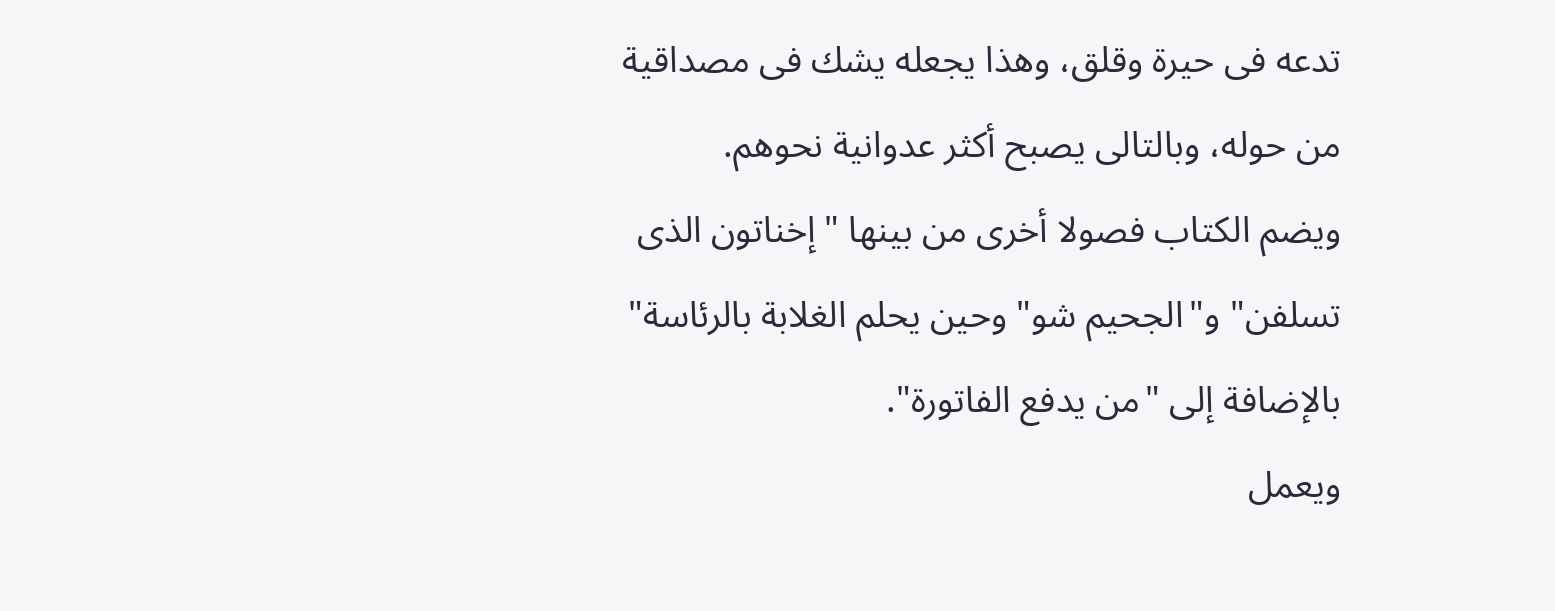تدعه فى حيرة وقلق، وهذا يجعله يشك فى مصداقية من حوله، وبالتالى يصبح أكثر عدوانية نحوهم.
ويضم الكتاب فصولا أخرى من بينها "إخناتون الذى تسلفن" و"الجحيم شو" وحين يحلم الغلابة بالرئاسة" بالإضافة إلى "من يدفع الفاتورة".
ويعمل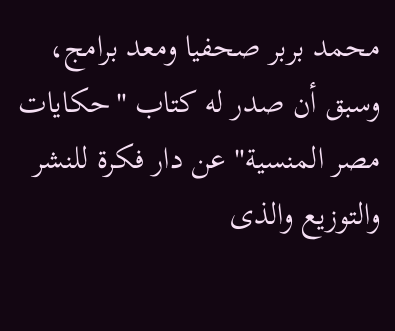محمد بربر صحفيا ومعد برامج، وسبق أن صدر له كتاب "حكايات مصر المنسية" عن دار فكرة للنشر والتوزيع والذى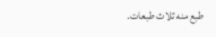طبع منه ثلاث طبعات.